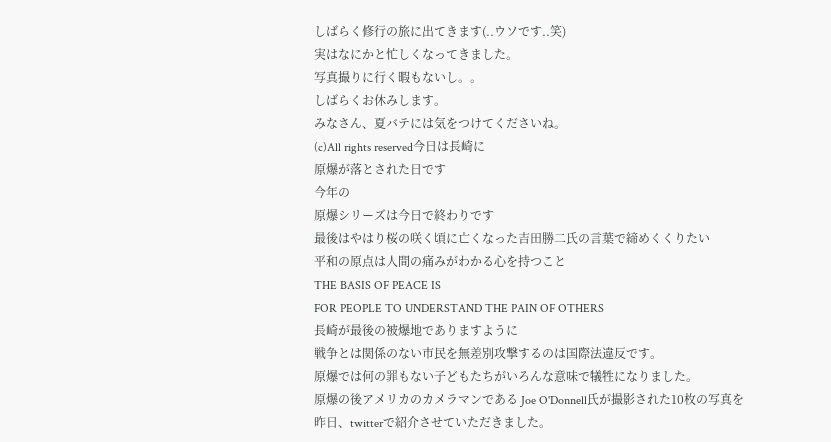しばらく修行の旅に出てきます(..ウソです..笑)
実はなにかと忙しくなってきました。
写真撮りに行く暇もないし。。
しばらくお休みします。
みなさん、夏バテには気をつけてくださいね。
(c)All rights reserved今日は長崎に
原爆が落とされた日です
今年の
原爆シリーズは今日で終わりです
最後はやはり桜の咲く頃に亡くなった吉田勝二氏の言葉で締めくくりたい
平和の原点は人間の痛みがわかる心を持つこと
THE BASIS OF PEACE IS
FOR PEOPLE TO UNDERSTAND THE PAIN OF OTHERS
長崎が最後の被爆地でありますように
戦争とは関係のない市民を無差別攻撃するのは国際法違反です。
原爆では何の罪もない子どもたちがいろんな意味で犠牲になりました。
原爆の後アメリカのカメラマンである Joe O'Donnell氏が撮影された10枚の写真を
昨日、twitterで紹介させていただきました。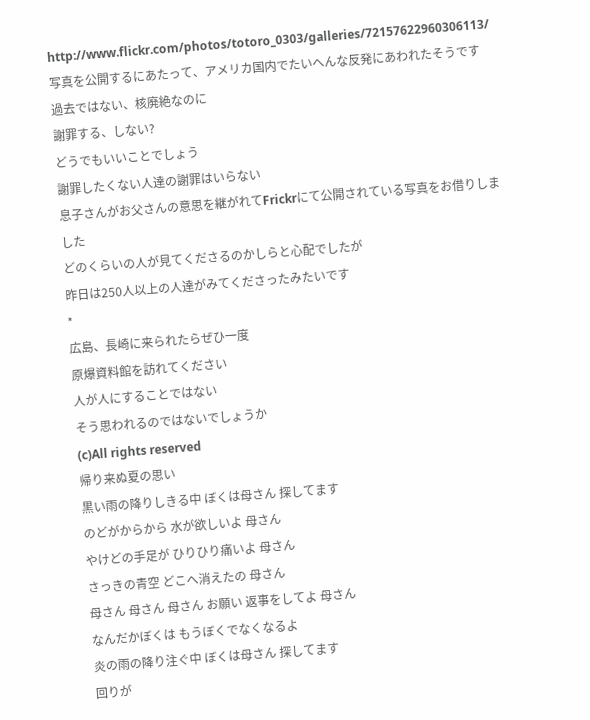http://www.flickr.com/photos/totoro_0303/galleries/72157622960306113/写真を公開するにあたって、アメリカ国内でたいへんな反発にあわれたそうです
過去ではない、核廃絶なのに
謝罪する、しない?
どうでもいいことでしょう
謝罪したくない人達の謝罪はいらない
息子さんがお父さんの意思を継がれてFrickrにて公開されている写真をお借りしました
どのくらいの人が見てくださるのかしらと心配でしたが
昨日は250人以上の人達がみてくださったみたいです
*
広島、長崎に来られたらぜひ一度
原爆資料館を訪れてください
人が人にすることではない
そう思われるのではないでしょうか
(c)All rights reserved
帰り来ぬ夏の思い
黒い雨の降りしきる中 ぼくは母さん 探してます
のどがからから 水が欲しいよ 母さん
やけどの手足が ひりひり痛いよ 母さん
さっきの青空 どこへ消えたの 母さん
母さん 母さん 母さん お願い 返事をしてよ 母さん
なんだかぼくは もうぼくでなくなるよ
炎の雨の降り注ぐ中 ぼくは母さん 探してます
回りが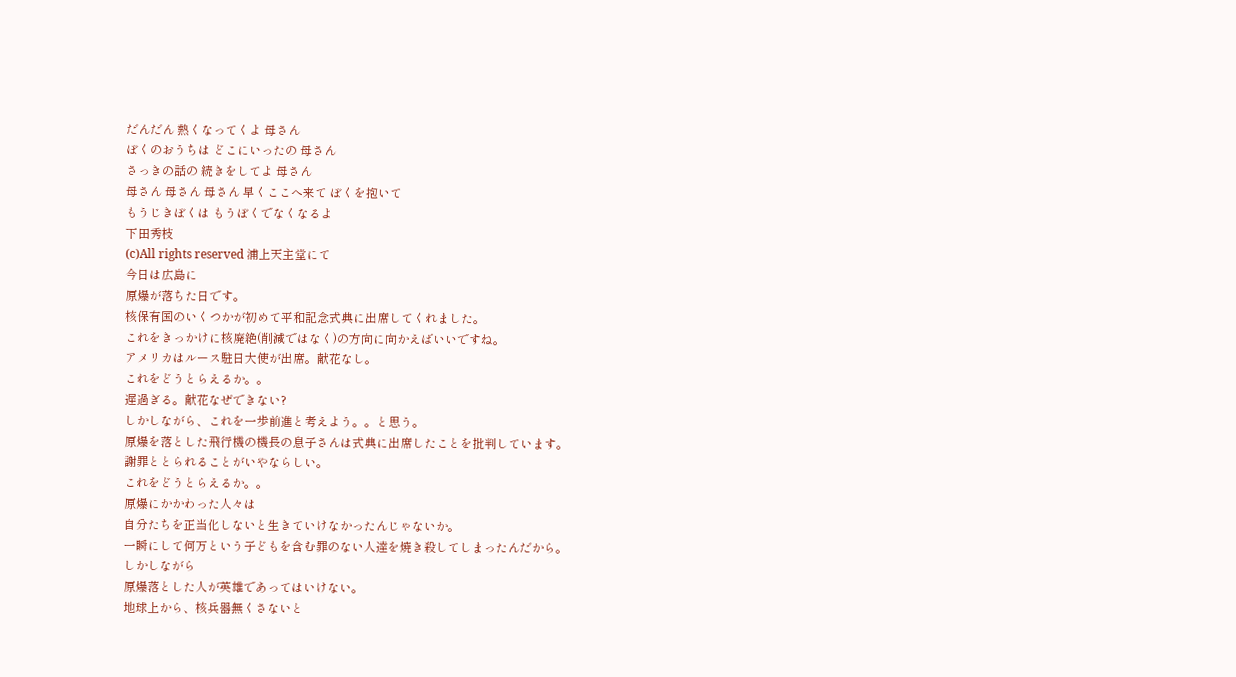だんだん 熱くなってくよ 母さん
ぼくのおうちは どこにいったの 母さん
さっきの話の 続きをしてよ 母さん
母さん 母さん 母さん 早くここへ来て ぼくを抱いて
もうじきぼくは もうぼくでなくなるよ
下田秀枝
(c)All rights reserved 浦上天主堂にて
今日は広島に
原爆が落ちた日です。
核保有国のいくつかが初めて平和記念式典に出席してくれました。
これをきっかけに核廃絶(削減ではなく)の方向に向かえばいいですね。
アメリカはルース駐日大使が出席。献花なし。
これをどうとらえるか。。
遅過ぎる。献花なぜできない?
しかしながら、これを一歩前進と考えよう。。と思う。
原爆を落とした飛行機の機長の息子さんは式典に出席したことを批判しています。
謝罪ととられることがいやならしい。
これをどうとらえるか。。
原爆にかかわった人々は
自分たちを正当化しないと生きていけなかったんじゃないか。
一瞬にして何万という子どもを含む罪のない人達を焼き殺してしまったんだから。
しかしながら
原爆落とした人が英雄であってはいけない。
地球上から、核兵器無くさないと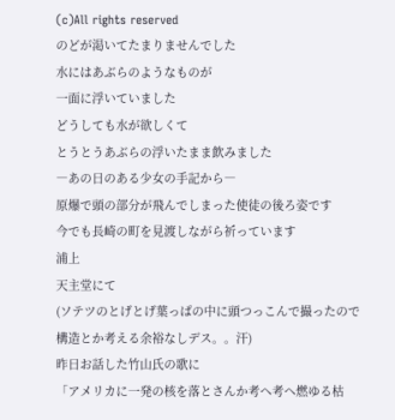(c)All rights reserved
のどが渇いてたまりませんでした
水にはあぶらのようなものが
一面に浮いていました
どうしても水が欲しくて
とうとうあぶらの浮いたまま飲みました
―あの日のある少女の手記から―
原爆で頭の部分が飛んでしまった使徒の後ろ姿です
今でも長崎の町を見渡しながら祈っています
浦上
天主堂にて
(ソテツのとげとげ葉っぱの中に頭つっこんで撮ったので構造とか考える余裕なしデス。。汗)
昨日お話した竹山氏の歌に
「アメリカに一発の核を落とさんか考へ考へ燃ゆる枯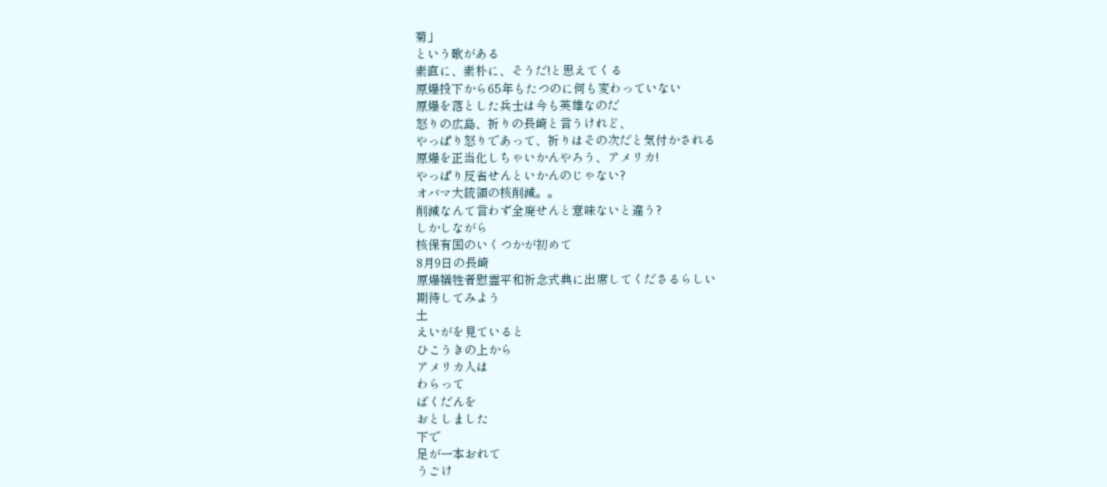菊」
という歌がある
素直に、素朴に、そうだ!と思えてくる
原爆投下から65年もたつのに何も変わっていない
原爆を落とした兵士は今も英雄なのだ
怒りの広島、祈りの長崎と言うけれど、
やっぱり怒りであって、祈りはその次だと気付かされる
原爆を正当化しちゃいかんやろう、アメリカ!
やっぱり反省せんといかんのじゃない?
オバマ大統領の核削減。。
削減なんて言わず全廃せんと意味ないと違う?
しかしながら
核保有国のいくつかが初めて
8月9日の長崎
原爆犠牲者慰霊平和祈念式典に出席してくださるらしい
期待してみよう
土
えいがを見ていると
ひこうきの上から
アメリカ人は
わらって
ばくだんを
おとしました
下で
足が一本おれて
うごけ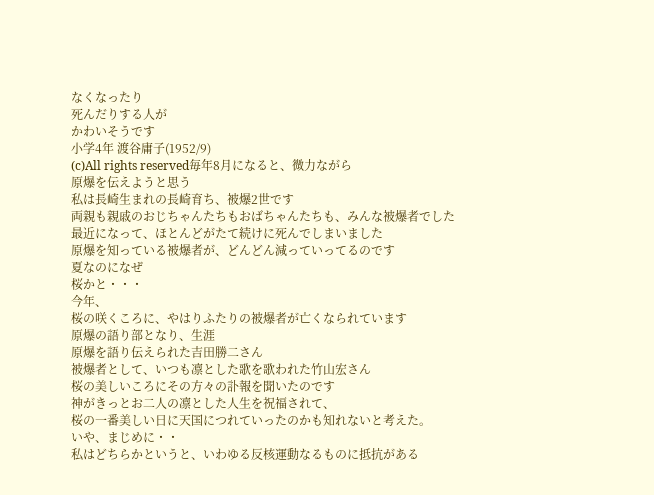なくなったり
死んだりする人が
かわいそうです
小学4年 渡谷庸子(1952/9)
(c)All rights reserved毎年8月になると、微力ながら
原爆を伝えようと思う
私は長崎生まれの長崎育ち、被爆2世です
両親も親戚のおじちゃんたちもおばちゃんたちも、みんな被爆者でした
最近になって、ほとんどがたて続けに死んでしまいました
原爆を知っている被爆者が、どんどん減っていってるのです
夏なのになぜ
桜かと・・・
今年、
桜の咲くころに、やはりふたりの被爆者が亡くなられています
原爆の語り部となり、生涯
原爆を語り伝えられた吉田勝二さん
被爆者として、いつも凛とした歌を歌われた竹山宏さん
桜の美しいころにその方々の訃報を聞いたのです
神がきっとお二人の凛とした人生を祝福されて、
桜の一番美しい日に天国につれていったのかも知れないと考えた。
いや、まじめに・・
私はどちらかというと、いわゆる反核運動なるものに抵抗がある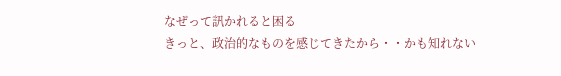なぜって訊かれると困る
きっと、政治的なものを感じてきたから・・かも知れない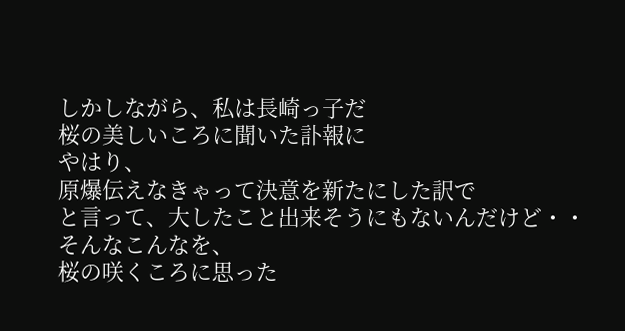しかしながら、私は長崎っ子だ
桜の美しいころに聞いた訃報に
やはり、
原爆伝えなきゃって決意を新たにした訳で
と言って、大したこと出来そうにもないんだけど・・
そんなこんなを、
桜の咲くころに思った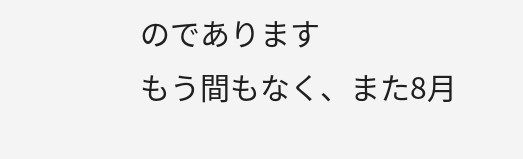のであります
もう間もなく、また8月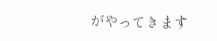がやってきます